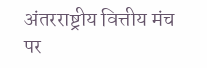अंतरराष्ट्रीय वित्तीय मंच पर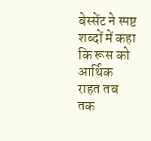बेस्सेंट ने स्पष्ट शब्दों में कहा कि रूस को आर्थिक राहत तब तक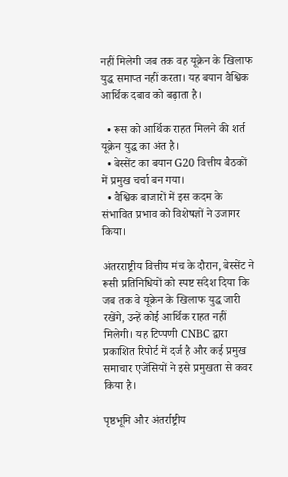नहीं मिलेगी जब तक वह यूक्रेन के खिलाफ युद्ध समाप्त नहीं करता। यह बयान वैश्विक आर्थिक दबाव को बढ़ाता है।

  • रूस को आर्थिक राहत मिलने की शर्त यूक्रेन युद्ध का अंत है।
  • बेस्सेंट का बयान G20 वित्तीय बैठकों में प्रमुख चर्चा बन गया।
  • वैश्विक बाजारों में इस कदम के संभावित प्रभाव को विशेषज्ञों ने उजागर किया।

अंतरराष्ट्रीय वित्तीय मंच के दौरान, बेस्सेंट ने रूसी प्रतिनिधियों को स्पष्ट संदेश दिया कि जब तक वे यूक्रेन के खिलाफ युद्ध जारी रखेंगे, उन्हें कोई आर्थिक राहत नहीं मिलेगी। यह टिप्पणी CNBC द्वारा प्रकाशित रिपोर्ट में दर्ज है और कई प्रमुख समाचार एजेंसियों ने इसे प्रमुखता से कवर किया है।

पृष्ठभूमि और अंतर्राष्ट्रीय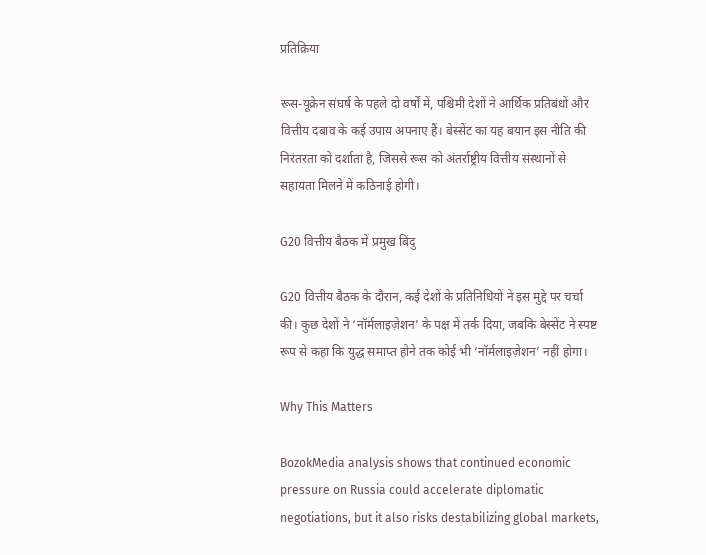प्रतिक्रिया

रूस-यूक्रेन संघर्ष के पहले दो वर्षों में, पश्चिमी देशों ने आर्थिक प्रतिबंधों और वित्तीय दबाव के कई उपाय अपनाए हैं। बेस्सेंट का यह बयान इस नीति की निरंतरता को दर्शाता है, जिससे रूस को अंतर्राष्ट्रीय वित्तीय संस्थानों से सहायता मिलने में कठिनाई होगी।

G20 वित्तीय बैठक में प्रमुख बिंदु

G20 वित्तीय बैठक के दौरान, कई देशों के प्रतिनिधियों ने इस मुद्दे पर चर्चा की। कुछ देशों ने ‘नॉर्मलाइज़ेशन’ के पक्ष में तर्क दिया, जबकि बेस्सेंट ने स्पष्ट रूप से कहा कि युद्ध समाप्त होने तक कोई भी ‘नॉर्मलाइज़ेशन’ नहीं होगा।

Why This Matters

BozokMedia analysis shows that continued economic pressure on Russia could accelerate diplomatic negotiations, but it also risks destabilizing global markets,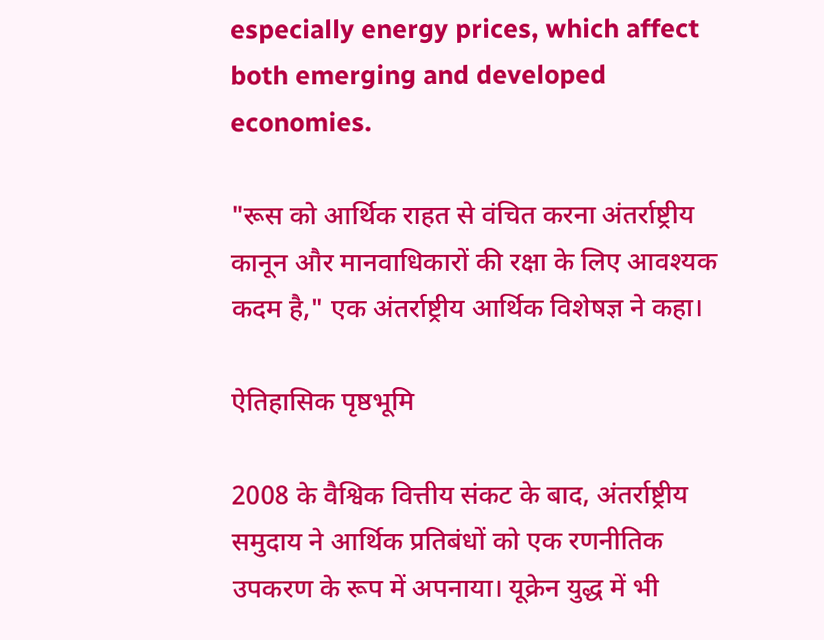especially energy prices, which affect both emerging and developed economies.

"रूस को आर्थिक राहत से वंचित करना अंतर्राष्ट्रीय कानून और मानवाधिकारों की रक्षा के लिए आवश्यक कदम है," एक अंतर्राष्ट्रीय आर्थिक विशेषज्ञ ने कहा।

ऐतिहासिक पृष्ठभूमि

2008 के वैश्विक वित्तीय संकट के बाद, अंतर्राष्ट्रीय समुदाय ने आर्थिक प्रतिबंधों को एक रणनीतिक उपकरण के रूप में अपनाया। यूक्रेन युद्ध में भी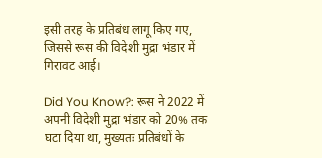इसी तरह के प्रतिबंध लागू किए गए, जिससे रूस की विदेशी मुद्रा भंडार में गिरावट आई।

Did You Know?: रूस ने 2022 में अपनी विदेशी मुद्रा भंडार को 20% तक घटा दिया था, मुख्यतः प्रतिबंधों के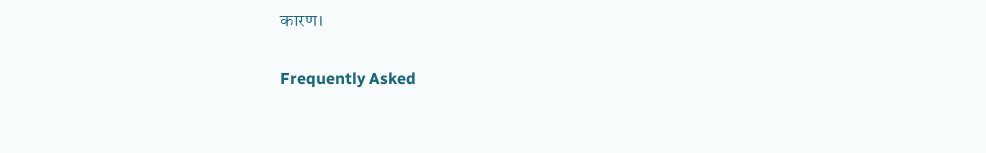कारण।

Frequently Asked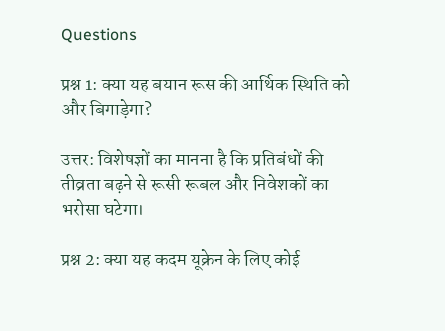Questions

प्रश्न 1: क्या यह बयान रूस की आर्थिक स्थिति को और बिगाड़ेगा?

उत्तर: विशेषज्ञों का मानना है कि प्रतिबंधों की तीव्रता बढ़ने से रूसी रूबल और निवेशकों का भरोसा घटेगा।

प्रश्न 2: क्या यह कदम यूक्रेन के लिए कोई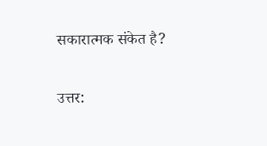सकारात्मक संकेत है?

उत्तर: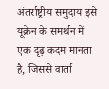अंतर्राष्ट्रीय समुदाय इसे यूक्रेन के समर्थन में एक दृढ़ कदम मानता है, जिससे वार्ता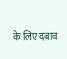के लिए दबाव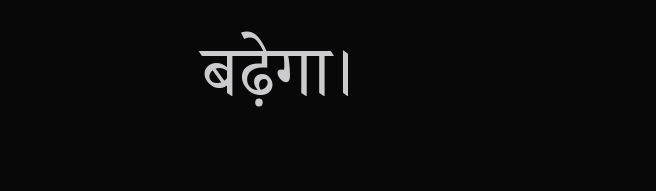बढ़ेगा।